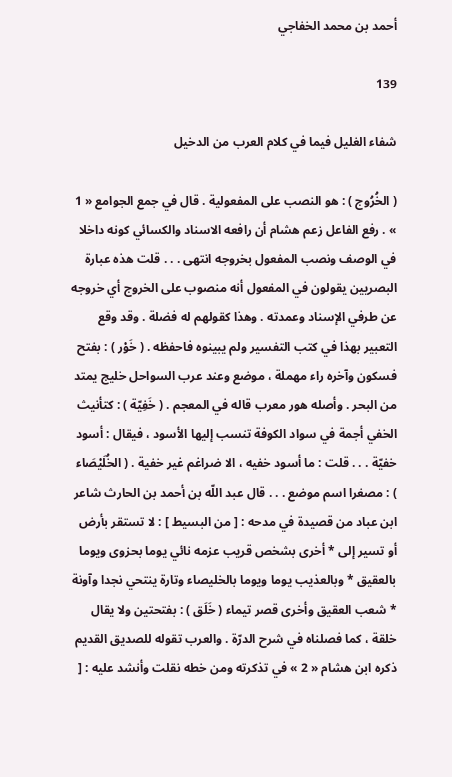أحمد بن محمد الخفاجي

139

شفاء الغليل فيما في كلام العرب من الدخيل

( الخُرُوج ) : هو النصب على المفعولية . قال في جمع الجوامع « 1 » . رفع الفاعل زعم هشام أن رافعه الاسناد والكسائي كونه داخلا في الوصف ونصب المفعول بخروجه انتهى . . . قلت هذه عبارة البصريين يقولون في المفعول أنه منصوب على الخروج أي خروجه عن طرفي الإسناد وعمدته . وهذا كقولهم له فضلة . وقد وقع التعبير بهذا في كتب التفسير ولم يبينوه فاحفظه . ( خَوْر ) : بفتح فسكون وآخره راء مهملة ، موضع وعند عرب السواحل خليج يمتد من البحر . وأصله هور معرب قاله في المعجم . ( خَفِيّة ) : كتأنيث الخفي أجمة في سواد الكوفة تنسب إليها الأسود ، فيقال : أسود خفيّة . . . قلت : ما أسود خفيه ، الا ضراغم غير خفية . ( الخُلَيْصَاء ) : مصغرا اسم موضع . . . قال عبد اللّه بن أحمد بن الحارث شاعر ابن عباد من قصيدة في مدحه : [ من البسيط ] : لا تستقر بأرض أو تسير إلى * أخرى بشخص قريب عزمه نائي يوما بحزوى ويوما بالعقيق * وبالعذيب يوما ويوما بالخليصاء وتارة ينتحي نجدا وآونة * شعب العقيق وأخرى قصر تيماء ( خَلَق ) : بفتحتين ولا يقال خلقة ، كما فصلناه في شرح الدرّة . والعرب تقوله للصديق القديم ذكره ابن هشام « 2 » في تذكرته ومن خطه نقلت وأنشد عليه : [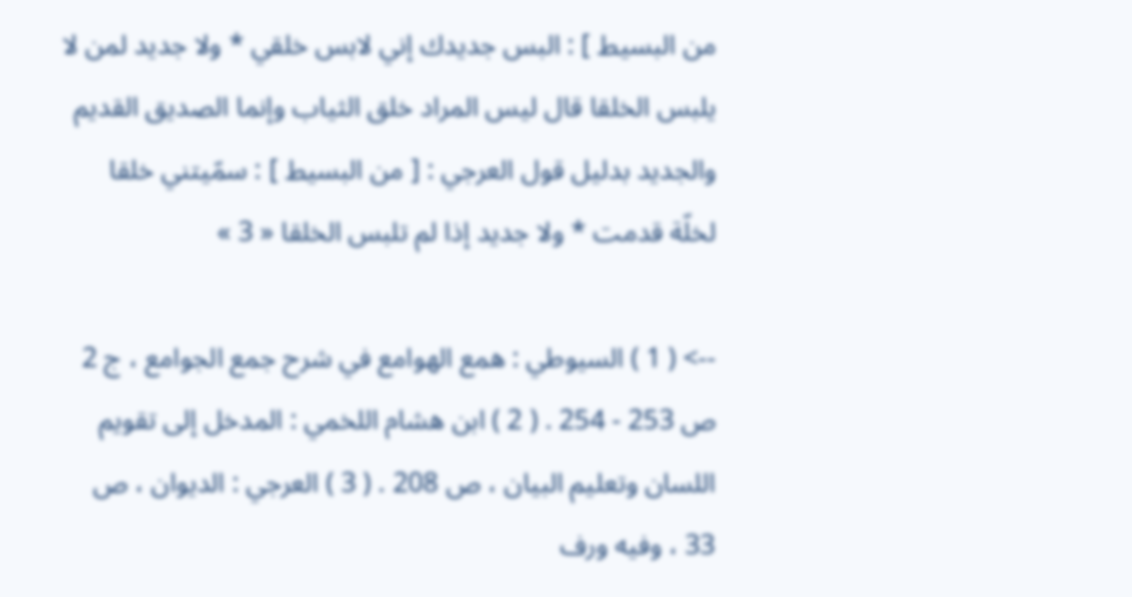من البسيط ] : البس جديدك إني لابس خلقي * ولا جديد لمن لا يلبس الخلقا قال ليس المراد خلق الثياب وإنما الصديق القديم والجديد بدليل قول العرجي : [ من البسيط ] : سمّيتني خلقا لخلّة قدمت * ولا جديد إذا لم تلبس الخلقا « 3 »

--> ( 1 ) السيوطي : همع الهوامع في شرح جمع الجوامع ، ج 2 ص 253 - 254 . ( 2 ) ابن هشام اللخمي : المدخل إلى تقويم اللسان وتعليم البيان ، ص 208 . ( 3 ) العرجي : الديوان ، ص 33 ، وفيه ورف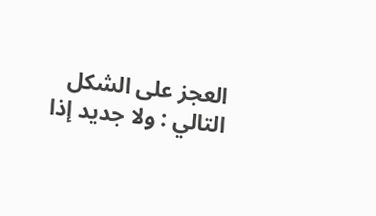العجز على الشكل التالي : ولا جديد إذا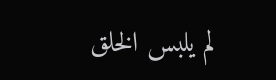لم يلبس الخلق